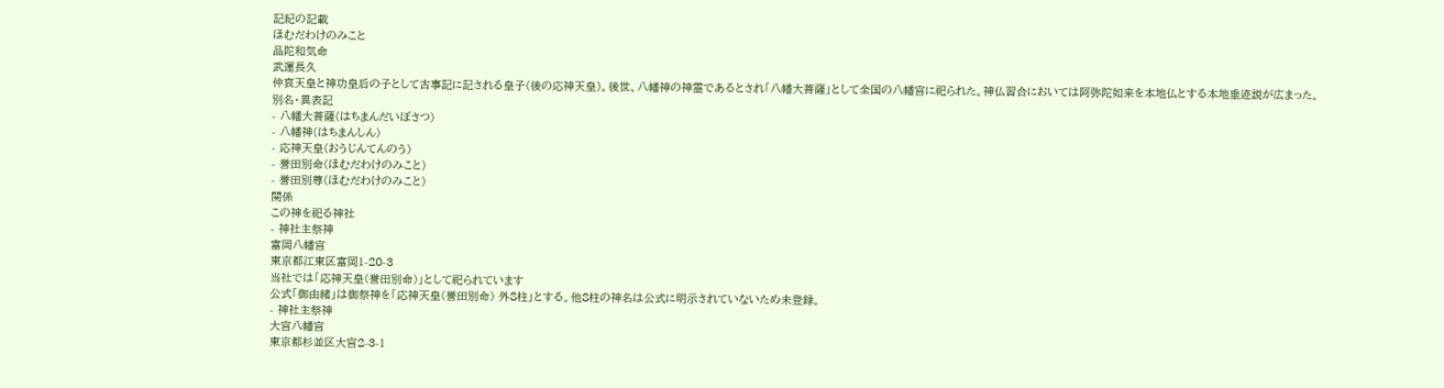記紀の記載
ほむだわけのみこと
品陀和気命
武運長久
仲哀天皇と神功皇后の子として古事記に記される皇子(後の応神天皇)。後世、八幡神の神霊であるとされ「八幡大菩薩」として全国の八幡宮に祀られた。神仏習合においては阿弥陀如来を本地仏とする本地垂迹説が広まった。
別名・異表記
- 八幡大菩薩(はちまんだいぼさつ)
- 八幡神(はちまんしん)
- 応神天皇(おうじんてんのう)
- 誉田別命(ほむだわけのみこと)
- 誉田別尊(ほむだわけのみこと)
関係
この神を祀る神社
- 神社主祭神
富岡八幡宮
東京都江東区富岡1-20-3
当社では「応神天皇(誉田別命)」として祀られています
公式「御由緒」は御祭神を「応神天皇(誉田別命) 外8柱」とする。他8柱の神名は公式に明示されていないため未登録。
- 神社主祭神
大宮八幡宮
東京都杉並区大宮2-3-1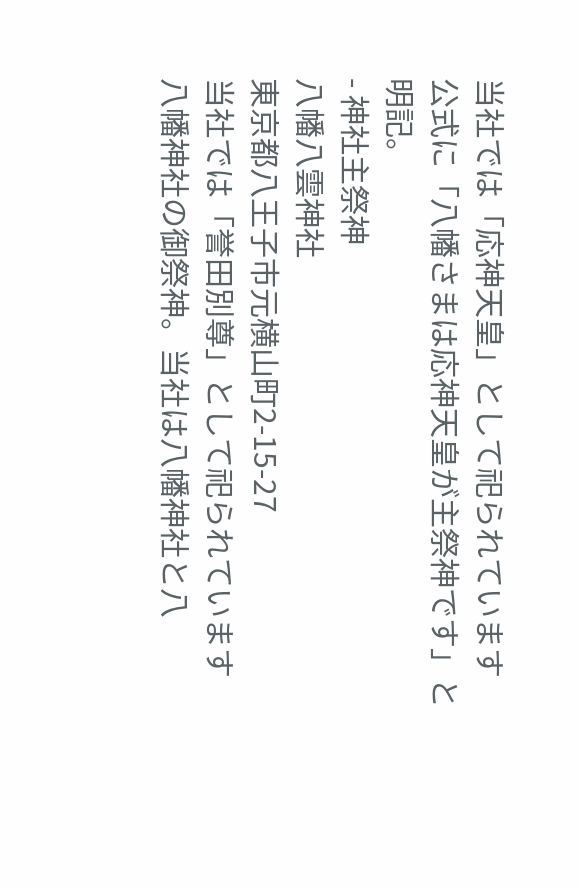当社では「応神天皇」として祀られています
公式に「八幡さまは応神天皇が主祭神です」と明記。
- 神社主祭神
八幡八雲神社
東京都八王子市元横山町2-15-27
当社では「誉田別尊」として祀られています
八幡神社の御祭神。当社は八幡神社と八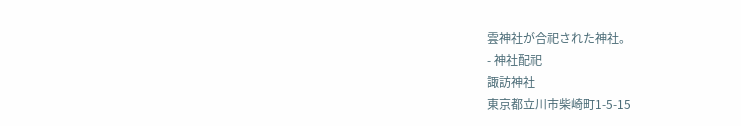雲神社が合祀された神社。
- 神社配祀
諏訪神社
東京都立川市柴崎町1-5-15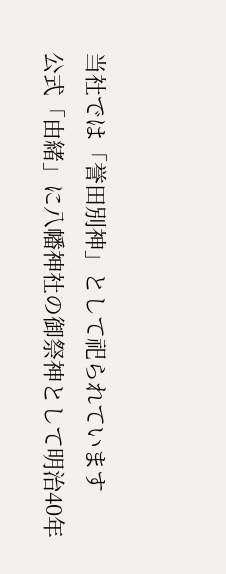当社では「誉田別神」として祀られています
公式「由緒」に八幡神社の御祭神として明治40年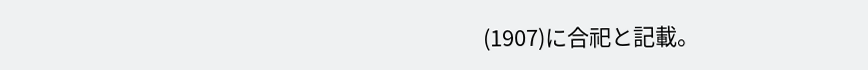(1907)に合祀と記載。